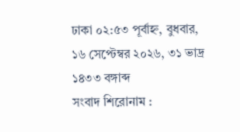ঢাকা ০২:৫৩ পূর্বাহ্ন, বুধবার, ১৬ সেপ্টেম্বর ২০২৬, ৩১ ভাদ্র ১৪৩৩ বঙ্গাব্দ
সংবাদ শিরোনাম :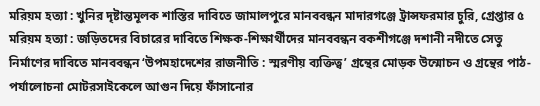মরিয়ম হত্যা : খুনির দৃষ্টান্তমূলক শাস্তির দাবিতে জামালপুরে মানববন্ধন মাদারগঞ্জে ট্রান্সফরমার চুরি, গ্রেপ্তার ৫ মরিয়ম হত্যা : জড়িতদের বিচারের দাবিতে শিক্ষক-শিক্ষার্থীদের মানববন্ধন বকশীগঞ্জে দশানী নদীতে সেতু নির্মাণের দাবিতে মানববন্ধন ‘উপমহাদেশের রাজনীতি : স্মরণীয় ব্যক্তিত্ব’ গ্রন্থের মোড়ক উন্মোচন ও গ্রন্থের পাঠ-পর্যালোচনা মোটরসাইকেলে আগুন দিয়ে ফাঁসানোর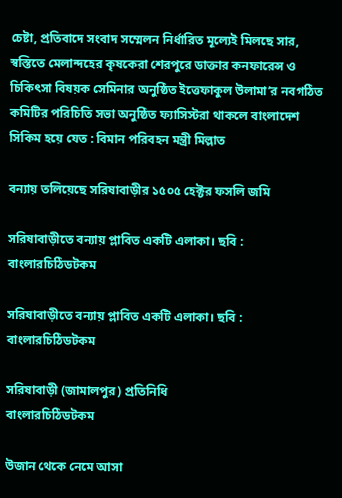চেষ্টা, প্রতিবাদে সংবাদ সম্মেলন নির্ধারিত মূল্যেই মিলছে সার, স্বস্তিতে মেলান্দহের কৃষকেরা শেরপুরে ডাক্তার কনফারেন্স ও চিকিৎসা বিষয়ক সেমিনার অনুষ্ঠিত ইত্তেফাকুল উলামা’র নবগঠিত কমিটির পরিচিতি সভা অনুষ্ঠিত ফ্যাসিস্টরা থাকলে বাংলাদেশ সিকিম হয়ে যেত : বিমান পরিবহন মন্ত্রী মিল্লাত

বন্যায় তলিয়েছে সরিষাবাড়ীর ১৫০৫ হেক্টর ফসলি জমি

সরিষাবাড়ীতে বন্যায় প্লাবিত একটি এলাকা। ছবি : বাংলারচিঠিডটকম

সরিষাবাড়ীতে বন্যায় প্লাবিত একটি এলাকা। ছবি : বাংলারচিঠিডটকম

সরিষাবাড়ী (জামালপুর) প্রতিনিধি
বাংলারচিঠিডটকম

উজান থেকে নেমে আসা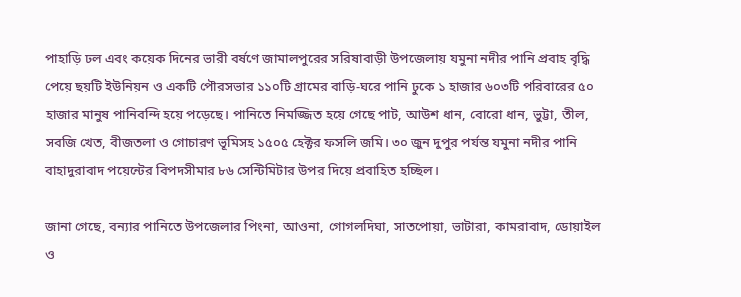পাহাড়ি ঢল এবং কয়েক দিনের ভারী বর্ষণে জামালপুরের সরিষাবাড়ী উপজেলায় যমুনা নদীর পানি প্রবাহ বৃদ্ধি পেয়ে ছয়টি ইউনিয়ন ও একটি পৌরসভার ১১০টি গ্রামের বাড়ি-ঘরে পানি ঢুকে ১ হাজার ৬০৩টি পরিবারের ৫০ হাজার মানুষ পানিবন্দি হয়ে পড়েছে। পানিতে নিমজ্জিত হয়ে গেছে পাট, আউশ ধান, বোরো ধান, ভুট্টা, তীল, সবজি খেত, বীজতলা ও গোচারণ ভূমিসহ ১৫০৫ হেক্টর ফসলি জমি। ৩০ জুন দুপুর পর্যন্ত যমুনা নদীর পানি বাহাদুরাবাদ পয়েন্টের বিপদসীমার ৮৬ সেন্টিমিটার উপর দিয়ে প্রবাহিত হচ্ছিল।

জানা গেছে, বন্যার পানিতে উপজেলার পিংনা, আওনা, গোগলদিঘা, সাতপোয়া, ভাটারা, কামরাবাদ, ডোয়াইল ও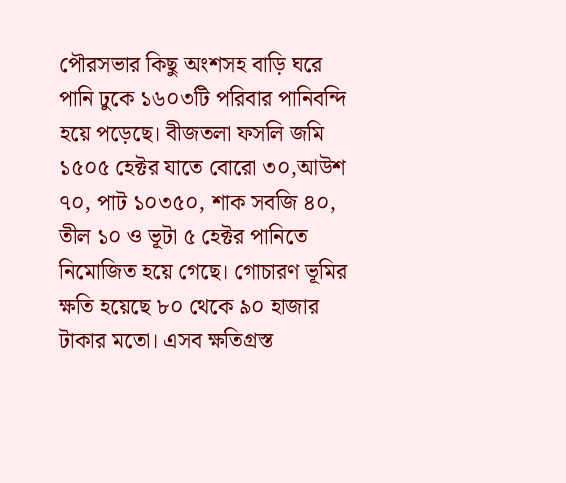পৌরসভার কিছু অংশসহ বাড়ি ঘরে পানি ঢুকে ১৬০৩টি পরিবার পানিবন্দি হয়ে পড়েছে। বীজতলা ফসলি জমি ১৫০৫ হেক্টর যাতে বোরো ৩০,আউশ ৭০, পাট ১০৩৫০, শাক সবজি ৪০, তীল ১০ ও ভূটা ৫ হেক্টর পানিতে নিমোজিত হয়ে গেছে। গোচারণ ভূমির ক্ষতি হয়েছে ৮০ থেকে ৯০ হাজার টাকার মতো। এসব ক্ষতিগ্রস্ত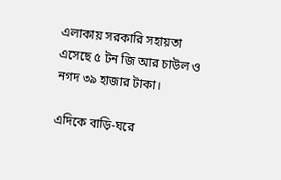এলাকায় সরকারি সহায়তা এসেছে ৫ টন জি আর চাউল ও নগদ ৩৯ হাজার টাকা।

এদিকে বাড়ি-ঘরে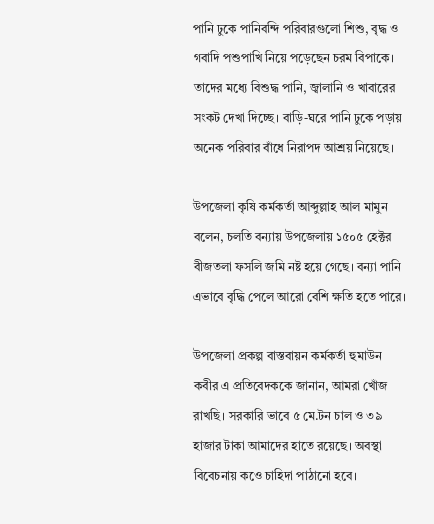পানি ঢুকে পানিবন্দি পরিবারগুলো শিশু, বৃদ্ধ ও গবাদি পশুপাখি নিয়ে পড়েছেন চরম বিপাকে। তাদের মধ্যে বিশুদ্ধ পানি, জ্বালানি ও খাবারের সংকট দেখা দিচ্ছে। বাড়ি-ঘরে পানি ঢুকে পড়ায় অনেক পরিবার বাঁধে নিরাপদ আশ্রয় নিয়েছে।

উপজেলা কৃষি কর্মকর্তা আব্দুল্লাহ আল মামুন বলেন, চলতি বন্যায় উপজেলায় ১৫০৫ হেক্টর বীজতলা ফসলি জমি নষ্ট হয়ে গেছে। বন্যা পানি এভাবে বৃদ্ধি পেলে আরো বেশি ক্ষতি হতে পারে।

উপজেলা প্রকল্প বাস্তবায়ন কর্মকর্তা হুমাউন কবীর এ প্রতিবেদককে জানান, আমরা খোঁজ রাখছি। সরকারি ভাবে ৫ মে.টন চাল ও ৩৯ হাজার টাকা আমাদের হাতে রয়েছে। অবস্থা বিবেচনায় কওে চাহিদা পাঠানো হবে।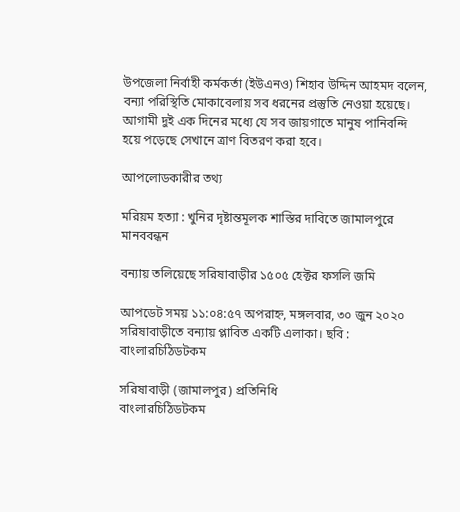উপজেলা নির্বাহী কর্মকর্তা (ইউএনও) শিহাব উদ্দিন আহমদ বলেন, বন্যা পরিস্থিতি মোকাবেলায় সব ধরনের প্রস্তুতি নেওয়া হয়েছে। আগামী দুই এক দিনের মধ্যে যে সব জায়গাতে মানুষ পানিবন্দি হয়ে পড়েছে সেখানে ত্রাণ বিতরণ করা হবে।

আপলোডকারীর তথ্য

মরিয়ম হত্যা : খুনির দৃষ্টান্তমূলক শাস্তির দাবিতে জামালপুরে মানববন্ধন

বন্যায় তলিয়েছে সরিষাবাড়ীর ১৫০৫ হেক্টর ফসলি জমি

আপডেট সময় ১১:০৪:৫৭ অপরাহ্ন, মঙ্গলবার, ৩০ জুন ২০২০
সরিষাবাড়ীতে বন্যায় প্লাবিত একটি এলাকা। ছবি : বাংলারচিঠিডটকম

সরিষাবাড়ী (জামালপুর) প্রতিনিধি
বাংলারচিঠিডটকম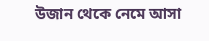উজান থেকে নেমে আসা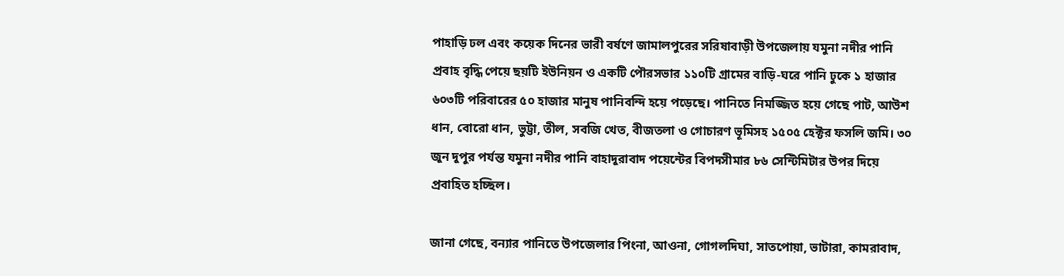পাহাড়ি ঢল এবং কয়েক দিনের ভারী বর্ষণে জামালপুরের সরিষাবাড়ী উপজেলায় যমুনা নদীর পানি প্রবাহ বৃদ্ধি পেয়ে ছয়টি ইউনিয়ন ও একটি পৌরসভার ১১০টি গ্রামের বাড়ি-ঘরে পানি ঢুকে ১ হাজার ৬০৩টি পরিবারের ৫০ হাজার মানুষ পানিবন্দি হয়ে পড়েছে। পানিতে নিমজ্জিত হয়ে গেছে পাট, আউশ ধান, বোরো ধান, ভুট্টা, তীল, সবজি খেত, বীজতলা ও গোচারণ ভূমিসহ ১৫০৫ হেক্টর ফসলি জমি। ৩০ জুন দুপুর পর্যন্ত যমুনা নদীর পানি বাহাদুরাবাদ পয়েন্টের বিপদসীমার ৮৬ সেন্টিমিটার উপর দিয়ে প্রবাহিত হচ্ছিল।

জানা গেছে, বন্যার পানিতে উপজেলার পিংনা, আওনা, গোগলদিঘা, সাতপোয়া, ভাটারা, কামরাবাদ,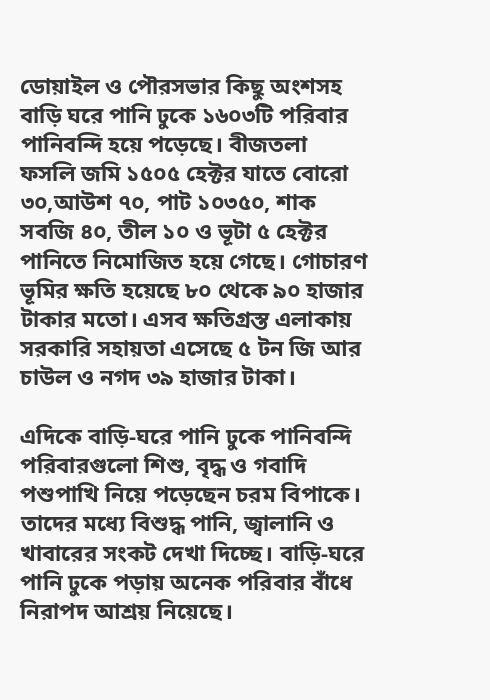ডোয়াইল ও পৌরসভার কিছু অংশসহ বাড়ি ঘরে পানি ঢুকে ১৬০৩টি পরিবার পানিবন্দি হয়ে পড়েছে। বীজতলা ফসলি জমি ১৫০৫ হেক্টর যাতে বোরো ৩০,আউশ ৭০, পাট ১০৩৫০, শাক সবজি ৪০, তীল ১০ ও ভূটা ৫ হেক্টর পানিতে নিমোজিত হয়ে গেছে। গোচারণ ভূমির ক্ষতি হয়েছে ৮০ থেকে ৯০ হাজার টাকার মতো। এসব ক্ষতিগ্রস্ত এলাকায় সরকারি সহায়তা এসেছে ৫ টন জি আর চাউল ও নগদ ৩৯ হাজার টাকা।

এদিকে বাড়ি-ঘরে পানি ঢুকে পানিবন্দি পরিবারগুলো শিশু, বৃদ্ধ ও গবাদি পশুপাখি নিয়ে পড়েছেন চরম বিপাকে। তাদের মধ্যে বিশুদ্ধ পানি, জ্বালানি ও খাবারের সংকট দেখা দিচ্ছে। বাড়ি-ঘরে পানি ঢুকে পড়ায় অনেক পরিবার বাঁধে নিরাপদ আশ্রয় নিয়েছে।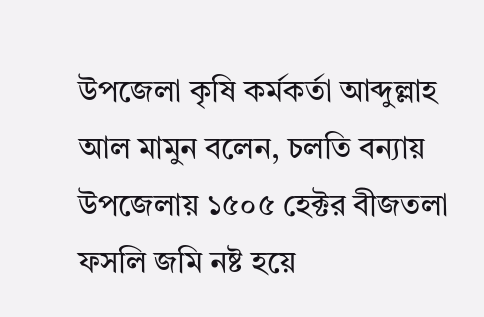উপজেলা কৃষি কর্মকর্তা আব্দুল্লাহ আল মামুন বলেন, চলতি বন্যায় উপজেলায় ১৫০৫ হেক্টর বীজতলা ফসলি জমি নষ্ট হয়ে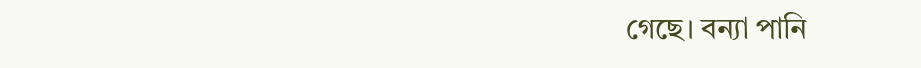গেছে। বন্যা পানি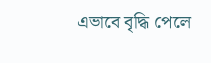এভাবে বৃদ্ধি পেলে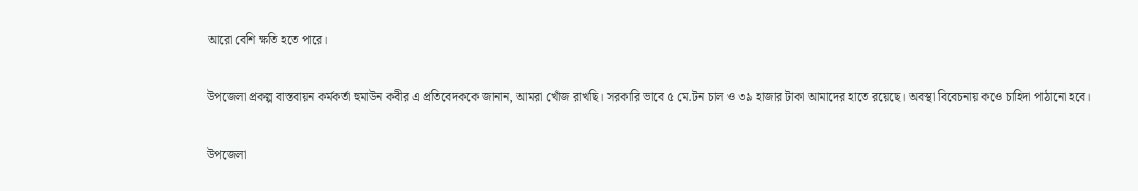আরো বেশি ক্ষতি হতে পারে।

উপজেলা প্রকল্প বাস্তবায়ন কর্মকর্তা হুমাউন কবীর এ প্রতিবেদককে জানান, আমরা খোঁজ রাখছি। সরকারি ভাবে ৫ মে.টন চাল ও ৩৯ হাজার টাকা আমাদের হাতে রয়েছে। অবস্থা বিবেচনায় কওে চাহিদা পাঠানো হবে।

উপজেলা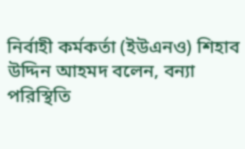নির্বাহী কর্মকর্তা (ইউএনও) শিহাব উদ্দিন আহমদ বলেন, বন্যা পরিস্থিতি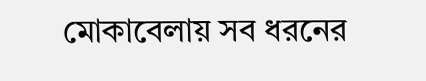মোকাবেলায় সব ধরনের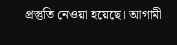প্রস্তুতি নেওয়া হয়েছে। আগামী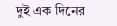দুই এক দিনের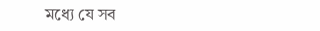মধ্যে যে সব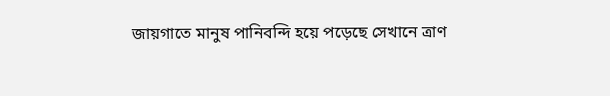জায়গাতে মানুষ পানিবন্দি হয়ে পড়েছে সেখানে ত্রাণ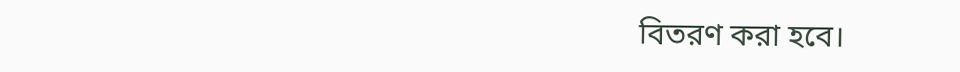বিতরণ করা হবে।